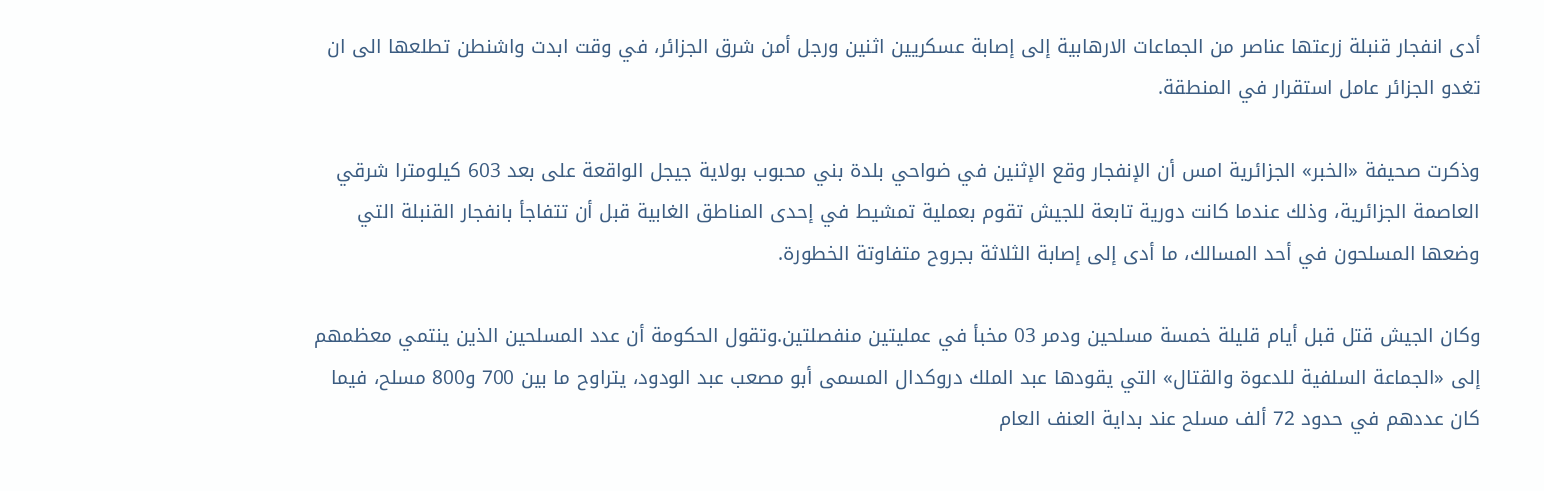أدى انفجار قنبلة زرعتها عناصر من الجماعات الارهابية إلى إصابة عسكريين اثنين ورجل أمن شرق الجزائر، في وقت ابدت واشنطن تطلعها الى ان تغدو الجزائر عامل استقرار في المنطقة.

وذكرت صحيفة «الخبر» الجزائرية امس أن الإنفجار وقع الإثنين في ضواحي بلدة بني محبوب بولاية جيجل الواقعة على بعد 603 كيلومترا شرقي العاصمة الجزائرية، وذلك عندما كانت دورية تابعة للجيش تقوم بعملية تمشيط في إحدى المناطق الغابية قبل أن تتفاجأ بانفجار القنبلة التي وضعها المسلحون في أحد المسالك، ما أدى إلى إصابة الثلاثة بجروح متفاوتة الخطورة.

وكان الجيش قتل قبل أيام قليلة خمسة مسلحين ودمر 03 مخبأ في عمليتين منفصلتين.وتقول الحكومة أن عدد المسلحين الذين ينتمي معظمهم إلى «الجماعة السلفية للدعوة والقتال» التي يقودها عبد الملك دروكدال المسمى أبو مصعب عبد الودود، يتراوح ما بين 700 و800 مسلح، فيما كان عددهم في حدود 72 ألف مسلح عند بداية العنف العام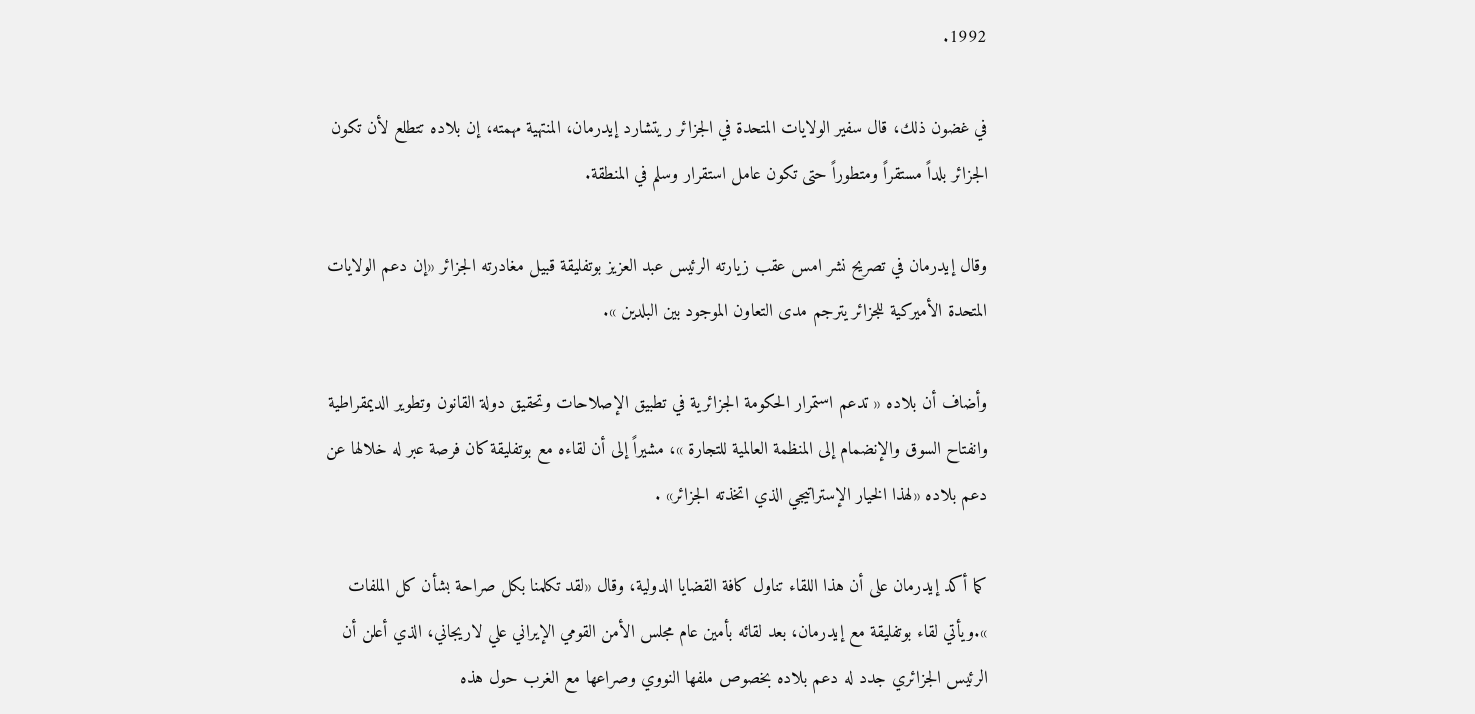1992.

في غضون ذلك، قال سفير الولايات المتحدة في الجزائر ريتشارد إيدرمان، المنتهية مهمته، إن بلاده تتطلع لأن تكون الجزائر بلداً مستقراً ومتطوراً حتى تكون عامل استقرار وسلم في المنطقة.

وقال إيدرمان في تصريح نشر امس عقب زيارته الرئيس عبد العزيز بوتفليقة قبيل مغادرته الجزائر «إن دعم الولايات المتحدة الأميركية للجزائر يترجم مدى التعاون الموجود بين البلدين ».

وأضاف أن بلاده « تدعم استمرار الحكومة الجزائرية في تطبيق الإصلاحات وتحقيق دولة القانون وتطوير الديمقراطية وانفتاح السوق والإنضمام إلى المنظمة العالمية للتجارة »، مشيراً إلى أن لقاءه مع بوتفليقة كان فرصة عبر له خلالها عن دعم بلاده «لهذا الخيار الإستراتيجي الذي اتخذته الجزائر» .

كما أكد إيدرمان على أن هذا اللقاء تناول كافة القضايا الدولية، وقال «لقد تكلمنا بكل صراحة بشأن كل الملفات ».ويأتي لقاء بوتفليقة مع إيدرمان، بعد لقائه بأمين عام مجلس الأمن القومي الإيراني علي لاريجاني، الذي أعلن أن الرئيس الجزائري جدد له دعم بلاده بخصوص ملفها النووي وصراعها مع الغرب حول هذه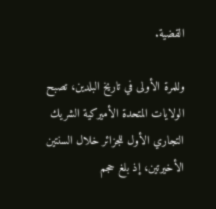القضية.

وللمرة الأولى في تاريخ البلدين، تصبح الولايات المتحدة الأميركية الشريك التجاري الأول للجزائر خلال السنتين الأخيرتين، إذ بلغ حجم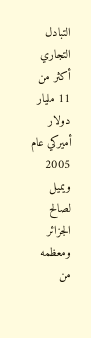التبادل التجاري أكثر من 11 مليار دولار أميركي عام 2005 ويميل لصالح الجزائر ومعظمه من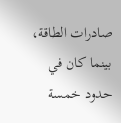صادرات الطاقة، بينما كان في حدود خمسة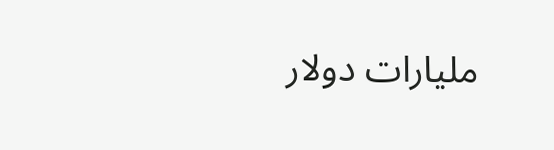مليارات دولار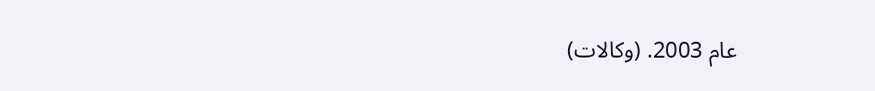عام 2003. (وكالات)